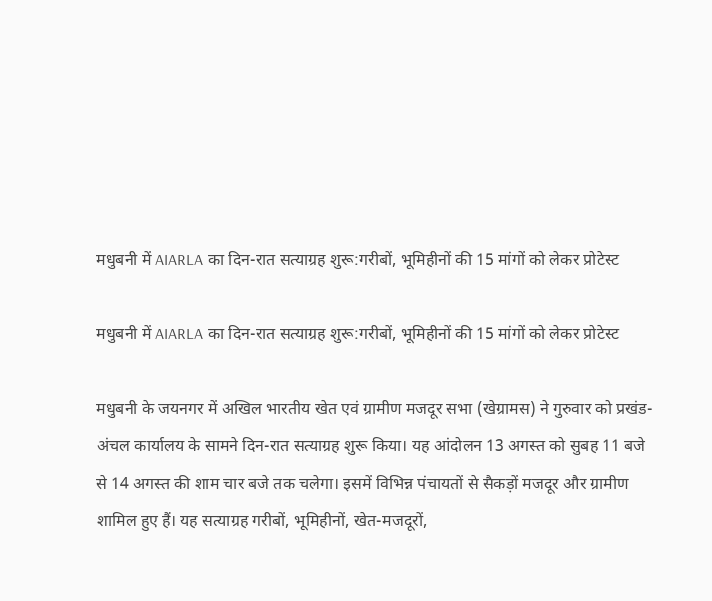मधुबनी में AIARLA का दिन-रात सत्याग्रह शुरू:गरीबों, भूमिहीनों की 15 मांगों को लेकर प्रोटेस्ट

मधुबनी में AIARLA का दिन-रात सत्याग्रह शुरू:गरीबों, भूमिहीनों की 15 मांगों को लेकर प्रोटेस्ट

मधुबनी के जयनगर में अखिल भारतीय खेत एवं ग्रामीण मजदूर सभा (खेग्रामस) ने गुरुवार को प्रखंड-अंचल कार्यालय के सामने दिन-रात सत्याग्रह शुरू किया। यह आंदोलन 13 अगस्त को सुबह 11 बजे से 14 अगस्त की शाम चार बजे तक चलेगा। इसमें विभिन्न पंचायतों से सैकड़ों मजदूर और ग्रामीण शामिल हुए हैं। यह सत्याग्रह गरीबों, भूमिहीनों, खेत-मजदूरों,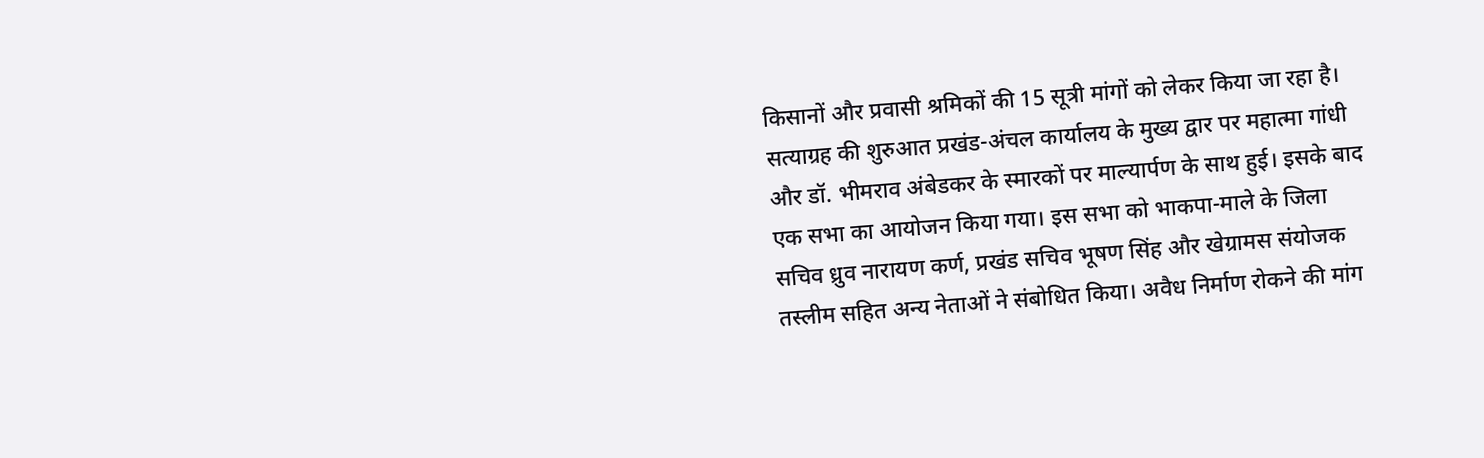किसानों और प्रवासी श्रमिकों की 15 सूत्री मांगों को लेकर किया जा रहा है। सत्याग्रह की शुरुआत प्रखंड-अंचल कार्यालय के मुख्य द्वार पर महात्मा गांधी और डॉ. भीमराव अंबेडकर के स्मारकों पर माल्यार्पण के साथ हुई। इसके बाद एक सभा का आयोजन किया गया। इस सभा को भाकपा-माले के जिला सचिव ध्रुव नारायण कर्ण, प्रखंड सचिव भूषण सिंह और खेग्रामस संयोजक तस्लीम सहित अन्य नेताओं ने संबोधित किया। अवैध निर्माण रोकने की मांग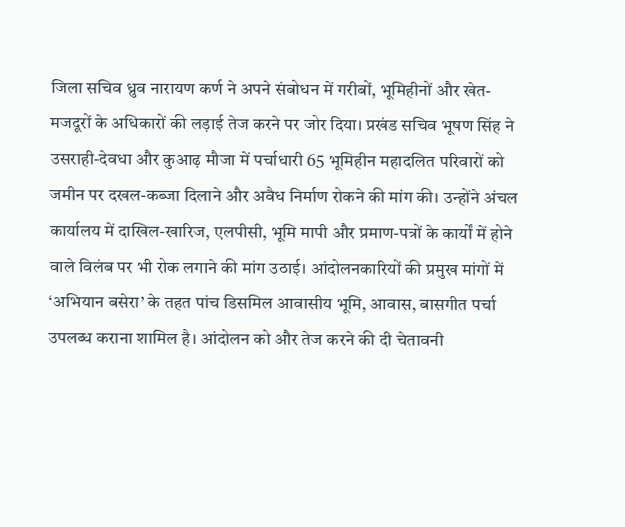जिला सचिव ध्रुव नारायण कर्ण ने अपने संबोधन में गरीबों, भूमिहीनों और खेत-मजदूरों के अधिकारों की लड़ाई तेज करने पर जोर दिया। प्रखंड सचिव भूषण सिंह ने उसराही-देवधा और कुआढ़ मौजा में पर्चाधारी 65 भूमिहीन महादलित परिवारों को जमीन पर दखल-कब्जा दिलाने और अवैध निर्माण रोकने की मांग की। उन्होंने अंचल कार्यालय में दाखिल-खारिज, एलपीसी, भूमि मापी और प्रमाण-पत्रों के कार्यों में होने वाले विलंब पर भी रोक लगाने की मांग उठाई। आंदोलनकारियों की प्रमुख मांगों में ‘अभियान बसेरा’ के तहत पांच डिसमिल आवासीय भूमि, आवास, बासगीत पर्चा उपलब्ध कराना शामिल है। आंदोलन को और तेज करने की दी चेतावनी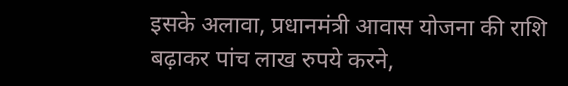इसके अलावा, प्रधानमंत्री आवास योजना की राशि बढ़ाकर पांच लाख रुपये करने,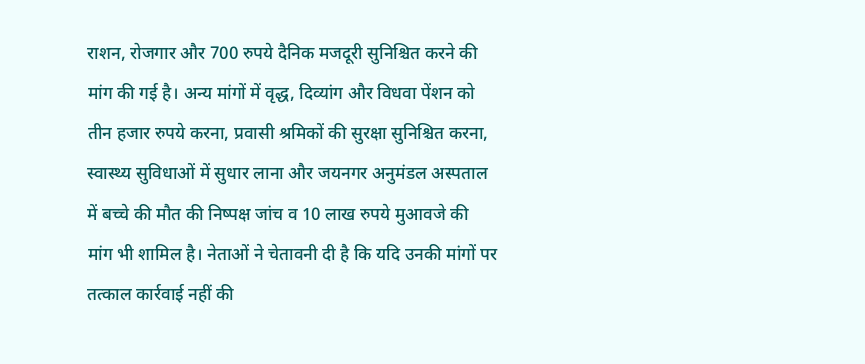राशन, रोजगार और 700 रुपये दैनिक मजदूरी सुनिश्चित करने की मांग की गई है। अन्य मांगों में वृद्ध, दिव्यांग और विधवा पेंशन को तीन हजार रुपये करना, प्रवासी श्रमिकों की सुरक्षा सुनिश्चित करना, स्वास्थ्य सुविधाओं में सुधार लाना और जयनगर अनुमंडल अस्पताल में बच्चे की मौत की निष्पक्ष जांच व 10 लाख रुपये मुआवजे की मांग भी शामिल है। नेताओं ने चेतावनी दी है कि यदि उनकी मांगों पर तत्काल कार्रवाई नहीं की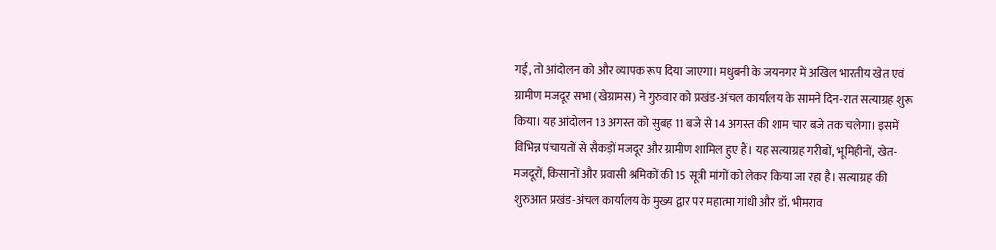गई, तो आंदोलन को और व्यापक रूप दिया जाएगा। मधुबनी के जयनगर में अखिल भारतीय खेत एवं ग्रामीण मजदूर सभा (खेग्रामस) ने गुरुवार को प्रखंड-अंचल कार्यालय के सामने दिन-रात सत्याग्रह शुरू किया। यह आंदोलन 13 अगस्त को सुबह 11 बजे से 14 अगस्त की शाम चार बजे तक चलेगा। इसमें विभिन्न पंचायतों से सैकड़ों मजदूर और ग्रामीण शामिल हुए हैं। यह सत्याग्रह गरीबों, भूमिहीनों, खेत-मजदूरों, किसानों और प्रवासी श्रमिकों की 15 सूत्री मांगों को लेकर किया जा रहा है। सत्याग्रह की शुरुआत प्रखंड-अंचल कार्यालय के मुख्य द्वार पर महात्मा गांधी और डॉ. भीमराव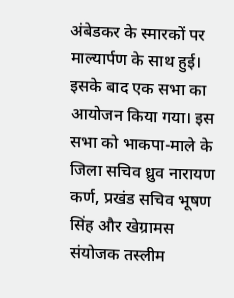अंबेडकर के स्मारकों पर माल्यार्पण के साथ हुई। इसके बाद एक सभा का आयोजन किया गया। इस सभा को भाकपा-माले के जिला सचिव ध्रुव नारायण कर्ण, प्रखंड सचिव भूषण सिंह और खेग्रामस संयोजक तस्लीम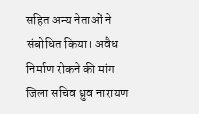सहित अन्य नेताओं ने संबोधित किया। अवैध निर्माण रोकने की मांग जिला सचिव ध्रुव नारायण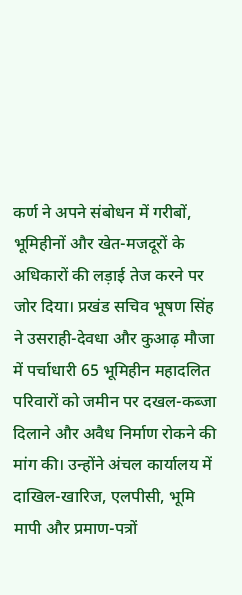कर्ण ने अपने संबोधन में गरीबों, भूमिहीनों और खेत-मजदूरों के अधिकारों की लड़ाई तेज करने पर जोर दिया। प्रखंड सचिव भूषण सिंह ने उसराही-देवधा और कुआढ़ मौजा में पर्चाधारी 65 भूमिहीन महादलित परिवारों को जमीन पर दखल-कब्जा दिलाने और अवैध निर्माण रोकने की मांग की। उन्होंने अंचल कार्यालय में दाखिल-खारिज, एलपीसी, भूमि मापी और प्रमाण-पत्रों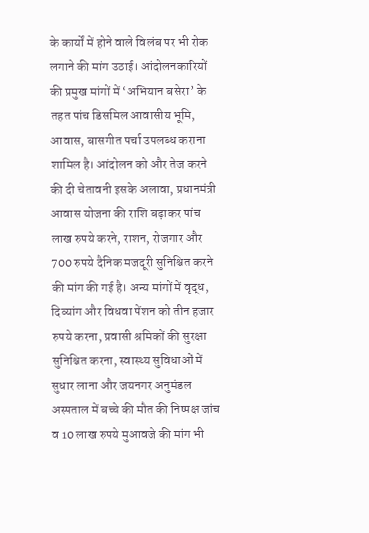के कार्यों में होने वाले विलंब पर भी रोक लगाने की मांग उठाई। आंदोलनकारियों की प्रमुख मांगों में ‘अभियान बसेरा’ के तहत पांच डिसमिल आवासीय भूमि, आवास, बासगीत पर्चा उपलब्ध कराना शामिल है। आंदोलन को और तेज करने की दी चेतावनी इसके अलावा, प्रधानमंत्री आवास योजना की राशि बढ़ाकर पांच लाख रुपये करने, राशन, रोजगार और 700 रुपये दैनिक मजदूरी सुनिश्चित करने की मांग की गई है। अन्य मांगों में वृद्ध, दिव्यांग और विधवा पेंशन को तीन हजार रुपये करना, प्रवासी श्रमिकों की सुरक्षा सुनिश्चित करना, स्वास्थ्य सुविधाओं में सुधार लाना और जयनगर अनुमंडल अस्पताल में बच्चे की मौत की निष्पक्ष जांच व 10 लाख रुपये मुआवजे की मांग भी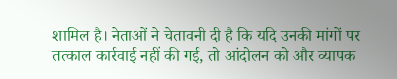शामिल है। नेताओं ने चेतावनी दी है कि यदि उनकी मांगों पर तत्काल कार्रवाई नहीं की गई, तो आंदोलन को और व्यापक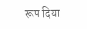रूप दिया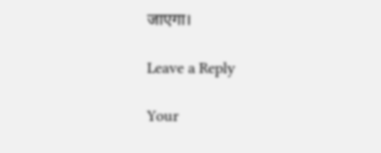जाएगा।

Leave a Reply

Your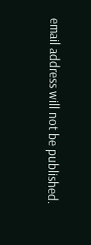email address will not be published.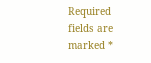Required fields are marked *